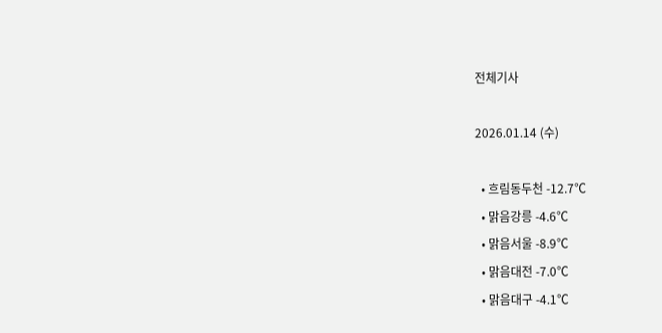전체기사

2026.01.14 (수)

  • 흐림동두천 -12.7℃
  • 맑음강릉 -4.6℃
  • 맑음서울 -8.9℃
  • 맑음대전 -7.0℃
  • 맑음대구 -4.1℃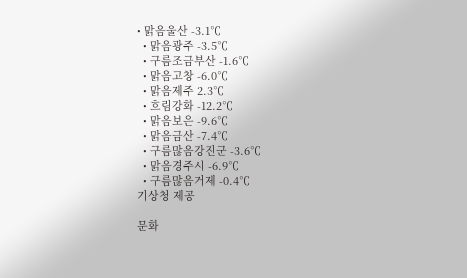• 맑음울산 -3.1℃
  • 맑음광주 -3.5℃
  • 구름조금부산 -1.6℃
  • 맑음고창 -6.0℃
  • 맑음제주 2.3℃
  • 흐림강화 -12.2℃
  • 맑음보은 -9.6℃
  • 맑음금산 -7.4℃
  • 구름많음강진군 -3.6℃
  • 맑음경주시 -6.9℃
  • 구름많음거제 -0.4℃
기상청 제공

문화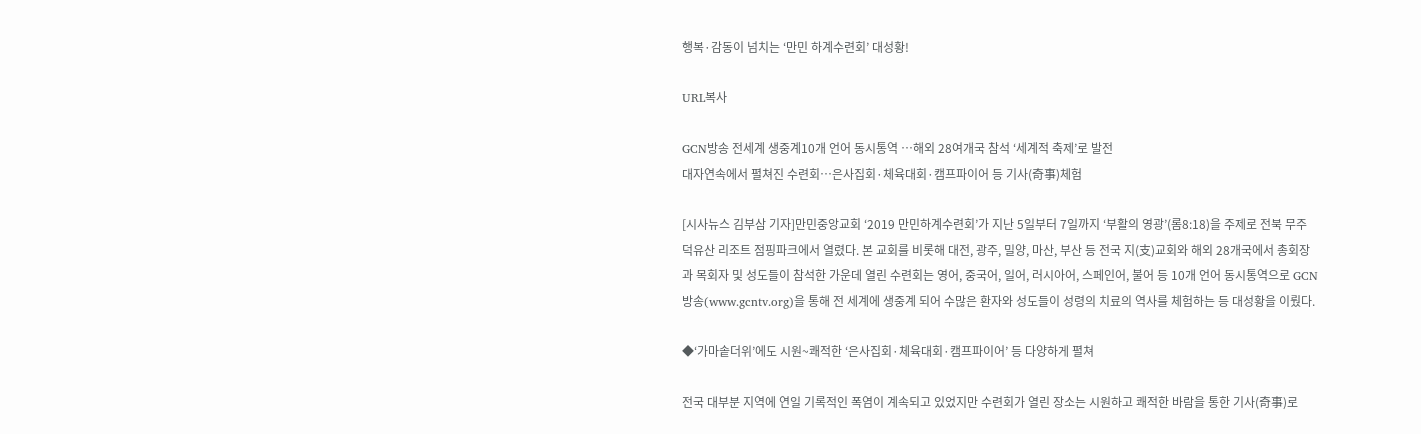행복·감동이 넘치는 ‘만민 하계수련회’ 대성황!

URL복사

GCN방송 전세계 생중계10개 언어 동시통역 …해외 28여개국 참석 ‘세계적 축제’로 발전
대자연속에서 펼쳐진 수련회…은사집회·체육대회·캠프파이어 등 기사(奇事)체험

[시사뉴스 김부삼 기자]만민중앙교회 ‘2019 만민하계수련회’가 지난 5일부터 7일까지 ‘부활의 영광’(롬8:18)을 주제로 전북 무주 덕유산 리조트 점핑파크에서 열렸다. 본 교회를 비롯해 대전, 광주, 밀양, 마산, 부산 등 전국 지(支)교회와 해외 28개국에서 총회장과 목회자 및 성도들이 참석한 가운데 열린 수련회는 영어, 중국어, 일어, 러시아어, 스페인어, 불어 등 10개 언어 동시통역으로 GCN 방송(www.gcntv.org)을 통해 전 세계에 생중계 되어 수많은 환자와 성도들이 성령의 치료의 역사를 체험하는 등 대성황을 이뤘다.

◆‘가마솥더위’에도 시원~쾌적한 ‘은사집회·체육대회·캠프파이어’ 등 다양하게 펼쳐

전국 대부분 지역에 연일 기록적인 폭염이 계속되고 있었지만 수련회가 열린 장소는 시원하고 쾌적한 바람을 통한 기사(奇事)로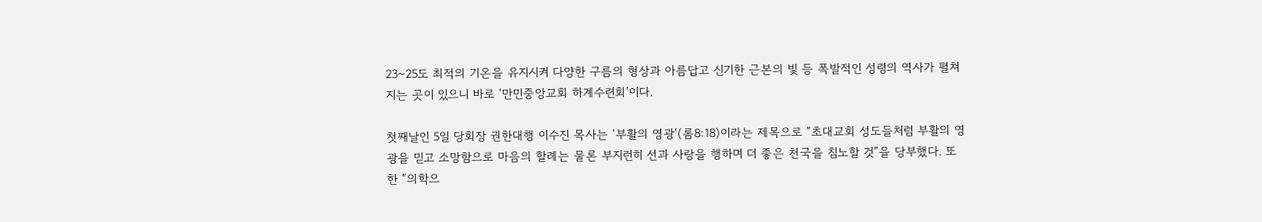23~25도 최적의 기온을 유지시켜 다양한 구름의 형상과 아름답고 신기한 근본의 빛 등 폭발적인 성령의 역사가 펼쳐지는 곳이 있으니 바로 ‘만민중앙교회 하계수련회’이다.

첫째날인 5일 당회장 권한대행 이수진 목사는 ‘부활의 영광’(롬8:18)이라는 제목으로 “초대교회 성도들처럼 부활의 영광을 믿고 소망함으로 마음의 할례는 물론 부지런히 선과 사랑을 행하며 더 좋은 천국을 침노할 것”을 당부했다. 또한 “의학으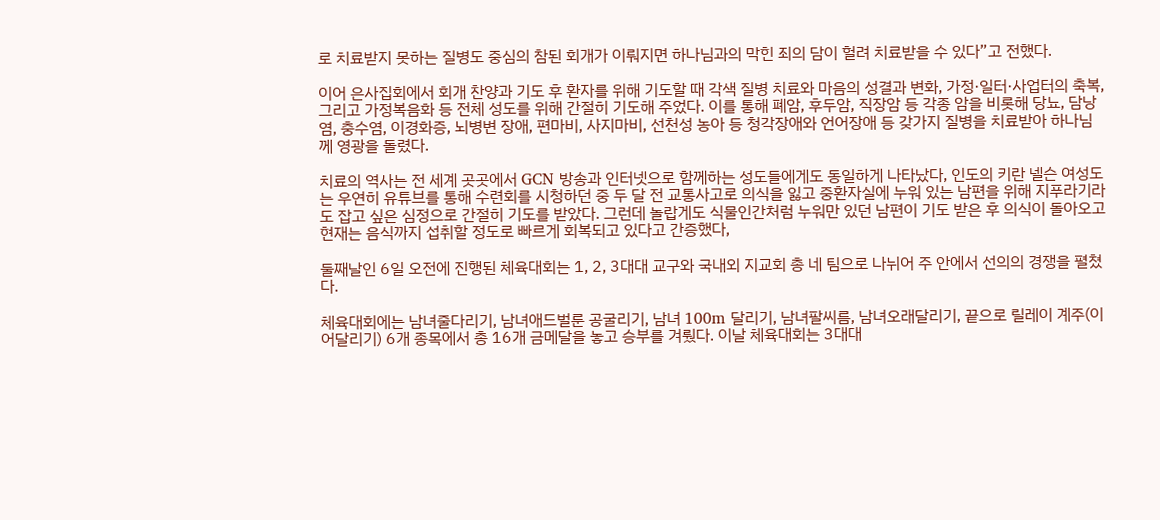로 치료받지 못하는 질병도 중심의 참된 회개가 이뤄지면 하나님과의 막힌 죄의 담이 헐려 치료받을 수 있다”고 전했다.

이어 은사집회에서 회개 찬양과 기도 후 환자를 위해 기도할 때 각색 질병 치료와 마음의 성결과 변화, 가정·일터·사업터의 축복, 그리고 가정복음화 등 전체 성도를 위해 간절히 기도해 주었다. 이를 통해 폐암, 후두암, 직장암 등 각종 암을 비롯해 당뇨, 담낭염, 충수염, 이경화증, 뇌병변 장애, 편마비, 사지마비, 선천성 농아 등 청각장애와 언어장애 등 갖가지 질병을 치료받아 하나님께 영광을 돌렸다.

치료의 역사는 전 세계 곳곳에서 GCN 방송과 인터넷으로 함께하는 성도들에게도 동일하게 나타났다, 인도의 키란 넬슨 여성도는 우연히 유튜브를 통해 수련회를 시청하던 중 두 달 전 교통사고로 의식을 잃고 중환자실에 누워 있는 남편을 위해 지푸라기라도 잡고 싶은 심정으로 간절히 기도를 받았다. 그런데 놀랍게도 식물인간처럼 누워만 있던 남편이 기도 받은 후 의식이 돌아오고 현재는 음식까지 섭취할 정도로 빠르게 회복되고 있다고 간증했다,

둘째날인 6일 오전에 진행된 체육대회는 1, 2, 3대대 교구와 국내외 지교회 총 네 팀으로 나뉘어 주 안에서 선의의 경쟁을 펼쳤다.

체육대회에는 남녀줄다리기, 남녀애드벌룬 공굴리기, 남녀 100m 달리기, 남녀팔씨름, 남녀오래달리기, 끝으로 릴레이 계주(이어달리기) 6개 종목에서 총 16개 금메달을 놓고 승부를 겨뤘다. 이날 체육대회는 3대대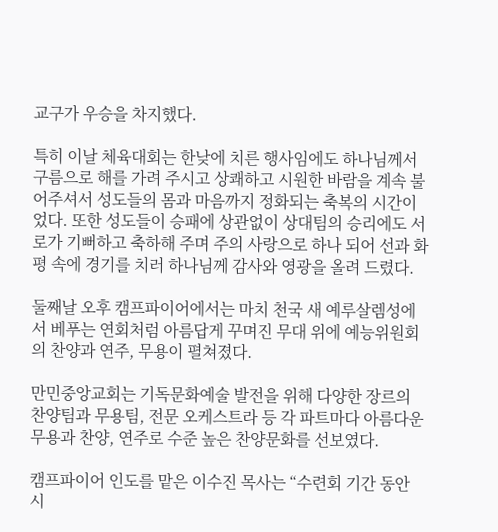교구가 우승을 차지했다.

특히 이날 체육대회는 한낮에 치른 행사임에도 하나님께서 구름으로 해를 가려 주시고 상쾌하고 시원한 바람을 계속 불어주셔서 성도들의 몸과 마음까지 정화되는 축복의 시간이었다. 또한 성도들이 승패에 상관없이 상대팀의 승리에도 서로가 기뻐하고 축하해 주며 주의 사랑으로 하나 되어 선과 화평 속에 경기를 치러 하나님께 감사와 영광을 올려 드렸다.

둘째날 오후 캠프파이어에서는 마치 천국 새 예루살렘성에서 베푸는 연회처럼 아름답게 꾸며진 무대 위에 예능위원회의 찬양과 연주, 무용이 펼쳐졌다.

만민중앙교회는 기독문화예술 발전을 위해 다양한 장르의 찬양팀과 무용팀, 전문 오케스트라 등 각 파트마다 아름다운 무용과 찬양, 연주로 수준 높은 찬양문화를 선보였다.

캠프파이어 인도를 맡은 이수진 목사는 “수련회 기간 동안 시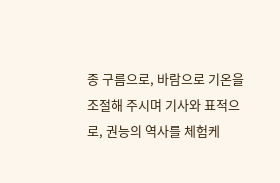종 구름으로, 바람으로 기온을 조절해 주시며 기사와 표적으로, 권능의 역사를 체험케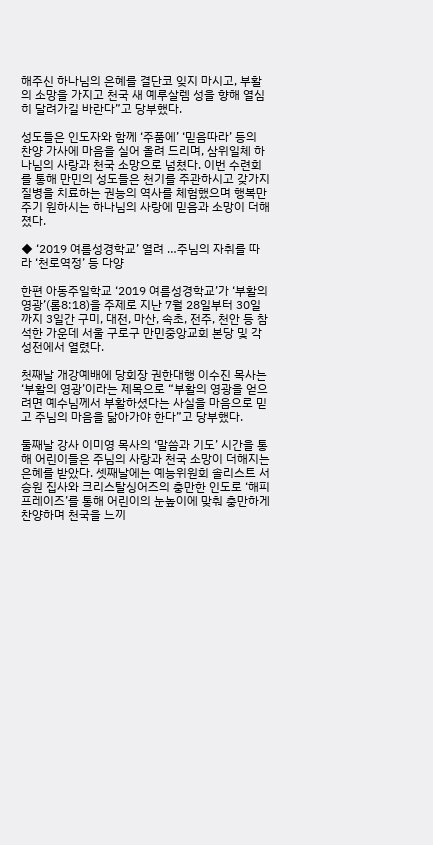해주신 하나님의 은혜를 결단코 잊지 마시고, 부활의 소망을 가지고 천국 새 예루살렘 성을 향해 열심히 달려가길 바란다”고 당부했다.

성도들은 인도자와 함께 ‘주품에’ ‘믿음따라’ 등의 찬양 가사에 마음을 실어 올려 드리며, 삼위일체 하나님의 사랑과 천국 소망으로 넘쳤다. 이번 수련회를 통해 만민의 성도들은 천기를 주관하시고 갖가지 질병을 치료하는 권능의 역사를 체험했으며 행복만 주기 원하시는 하나님의 사랑에 믿음과 소망이 더해졌다.

◆ ‘2019 여름성경학교’ 열려 …주님의 자취를 따라 ‘천로역정’ 등 다양

한편 아동주일학교 ‘2019 여름성경학교’가 ‘부활의 영광’(롬8:18)을 주제로 지난 7월 28일부터 30일까지 3일간 구미, 대전, 마산, 속초, 전주, 천안 등 참석한 가운데 서울 구로구 만민중앙교회 본당 및 각 성전에서 열렸다.

첫째날 개강예배에 당회장 권한대행 이수진 목사는 ‘부활의 영광’이라는 제목으로 “부활의 영광을 얻으려면 예수님께서 부활하셨다는 사실을 마음으로 믿고 주님의 마음을 닮아가야 한다”고 당부했다.

둘째날 강사 이미영 목사의 ‘말씀과 기도’ 시간을 통해 어린이들은 주님의 사랑과 천국 소망이 더해지는 은혜를 받았다. 셋째날에는 예능위원회 솔리스트 서승원 집사와 크리스탈싱어즈의 충만한 인도로 ‘해피 프레이즈’를 통해 어린이의 눈높이에 맞춰 충만하게 찬양하며 천국을 느끼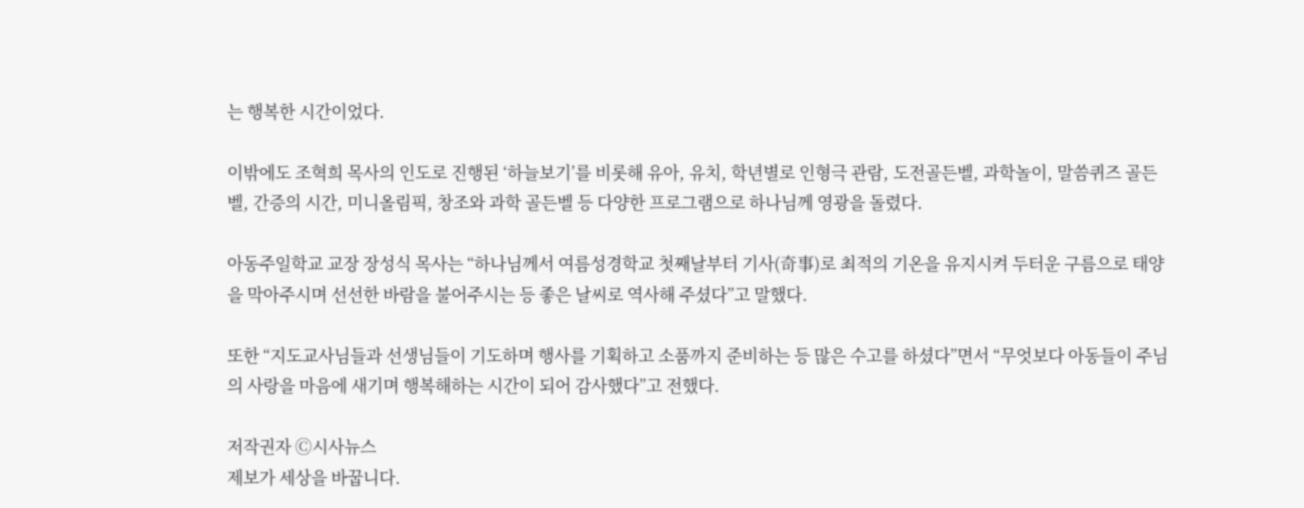는 행복한 시간이었다.

이밖에도 조혁희 목사의 인도로 진행된 ‘하늘보기’를 비롯해 유아, 유치, 학년별로 인형극 관람, 도전골든벨, 과학놀이, 말씀퀴즈 골든벨, 간증의 시간, 미니올림픽, 창조와 과학 골든벨 등 다양한 프로그램으로 하나님께 영광을 돌렸다.

아동주일학교 교장 장성식 목사는 “하나님께서 여름성경학교 첫째날부터 기사(奇事)로 최적의 기온을 유지시켜 두터운 구름으로 태양을 막아주시며 선선한 바람을 불어주시는 등 좋은 날씨로 역사해 주셨다”고 말했다.

또한 “지도교사님들과 선생님들이 기도하며 행사를 기획하고 소품까지 준비하는 등 많은 수고를 하셨다”면서 “무엇보다 아동들이 주님의 사랑을 마음에 새기며 행복해하는 시간이 되어 감사했다”고 전했다.

저작권자 Ⓒ시사뉴스
제보가 세상을 바꿉니다.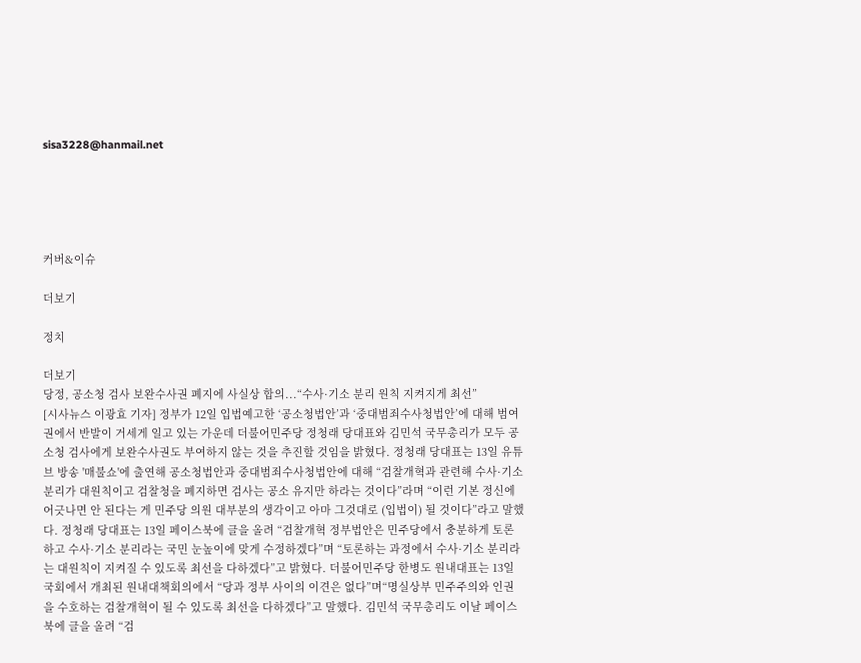sisa3228@hanmail.net





커버&이슈

더보기

정치

더보기
당정, 공소청 검사 보완수사권 폐지에 사실상 합의...“수사·기소 분리 원칙 지켜지게 최선”
[시사뉴스 이광효 기자] 정부가 12일 입법예고한 ‘공소청법안’과 ‘중대범죄수사청법안’에 대해 범여권에서 반발이 거세게 일고 있는 가운데 더불어민주당 정청래 당대표와 김민석 국무총리가 모두 공소청 검사에게 보완수사권도 부여하지 않는 것을 추진할 것임을 밝혔다. 정청래 당대표는 13일 유튜브 방송 '매불쇼'에 출연해 공소청법안과 중대범죄수사청법안에 대해 “검찰개혁과 관련해 수사·기소 분리가 대원칙이고 검찰청을 폐지하면 검사는 공소 유지만 하라는 것이다”라며 “이런 기본 정신에 어긋나면 안 된다는 게 민주당 의원 대부분의 생각이고 아마 그것대로 (입법이) 될 것이다”라고 말했다. 정청래 당대표는 13일 페이스북에 글을 올려 “검찰개혁 정부법안은 민주당에서 충분하게 토론하고 수사·기소 분리라는 국민 눈높이에 맞게 수정하겠다”며 “토론하는 과정에서 수사·기소 분리라는 대원칙이 지켜질 수 있도록 최선을 다하겠다”고 밝혔다. 더불어민주당 한병도 원내대표는 13일 국회에서 개최된 원내대책회의에서 “당과 정부 사이의 이견은 없다”며“명실상부 민주주의와 인권을 수호하는 검찰개혁이 될 수 있도록 최선을 다하겠다”고 말했다. 김민석 국무총리도 이날 페이스북에 글을 올려 “검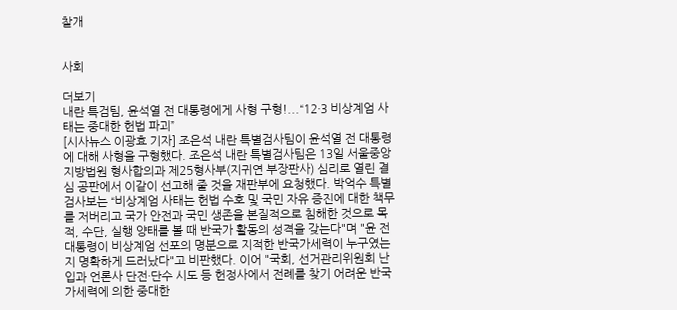찰개


사회

더보기
내란 특검팀, 윤석열 전 대통령에게 사형 구형!...“12·3 비상계엄 사태는 중대한 헌법 파괴”
[시사뉴스 이광효 기자] 조은석 내란 특별검사팀이 윤석열 전 대통령에 대해 사형을 구형했다. 조은석 내란 특별검사팀은 13일 서울중앙지방법원 형사합의과 제25형사부(지귀연 부장판사) 심리로 열린 결심 공판에서 이같이 선고해 줄 것을 재판부에 요청했다. 박억수 특별검사보는 “비상계엄 사태는 헌법 수호 및 국민 자유 증진에 대한 책무를 저버리고 국가 안전과 국민 생존을 본질적으로 침해한 것으로 목적, 수단, 실행 양태를 볼 때 반국가 활동의 성격을 갖는다"며 "윤 전 대통령이 비상계엄 선포의 명분으로 지적한 반국가세력이 누구였는지 명확하게 드러났다"고 비판했다. 이어 "국회, 선거관리위원회 난입과 언론사 단전·단수 시도 등 헌정사에서 전례를 찾기 어려운 반국가세력에 의한 중대한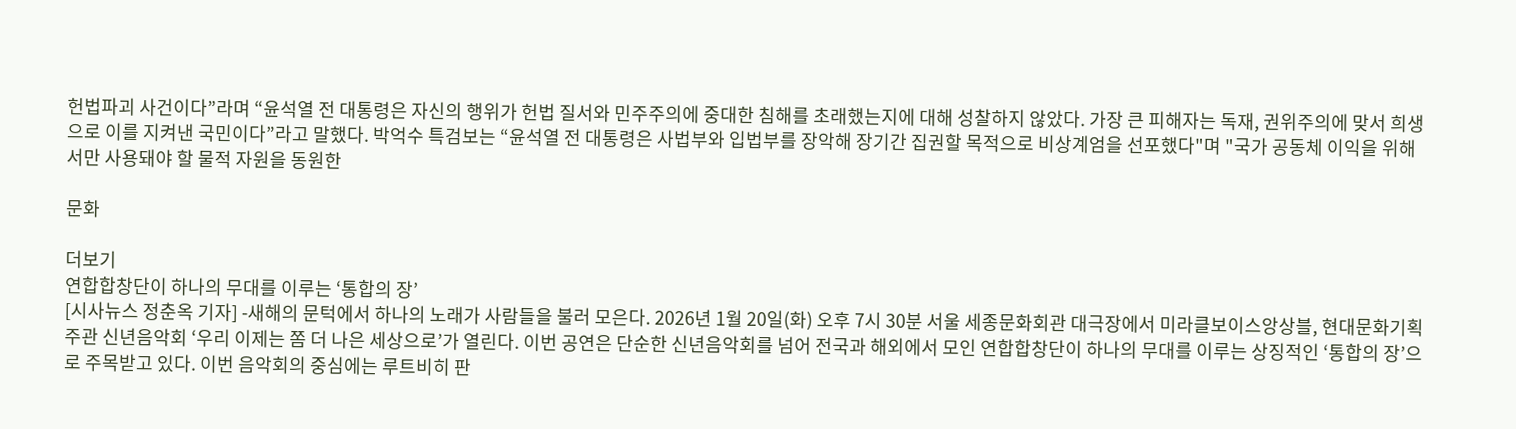헌법파괴 사건이다”라며 “윤석열 전 대통령은 자신의 행위가 헌법 질서와 민주주의에 중대한 침해를 초래했는지에 대해 성찰하지 않았다. 가장 큰 피해자는 독재, 권위주의에 맞서 희생으로 이를 지켜낸 국민이다”라고 말했다. 박억수 특검보는 “윤석열 전 대통령은 사법부와 입법부를 장악해 장기간 집권할 목적으로 비상계엄을 선포했다"며 "국가 공동체 이익을 위해서만 사용돼야 할 물적 자원을 동원한

문화

더보기
연합합창단이 하나의 무대를 이루는 ‘통합의 장’
[시사뉴스 정춘옥 기자] -새해의 문턱에서 하나의 노래가 사람들을 불러 모은다. 2026년 1월 20일(화) 오후 7시 30분 서울 세종문화회관 대극장에서 미라클보이스앙상블, 현대문화기획 주관 신년음악회 ‘우리 이제는 쫌 더 나은 세상으로’가 열린다. 이번 공연은 단순한 신년음악회를 넘어 전국과 해외에서 모인 연합합창단이 하나의 무대를 이루는 상징적인 ‘통합의 장’으로 주목받고 있다. 이번 음악회의 중심에는 루트비히 판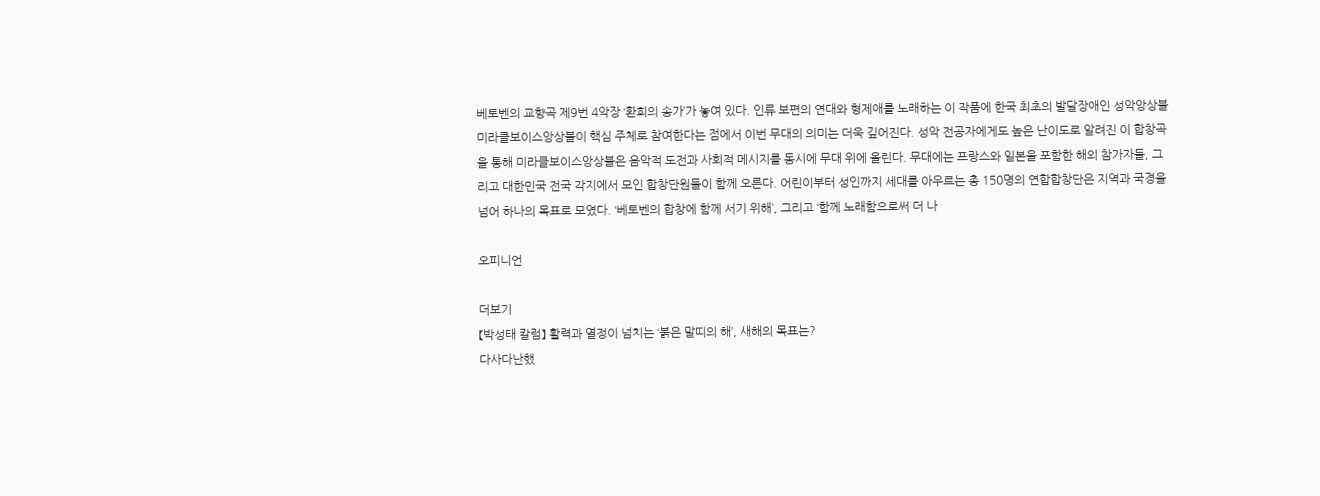베토벤의 교향곡 제9번 4악장 ‘환희의 송가’가 놓여 있다. 인류 보편의 연대와 형제애를 노래하는 이 작품에 한국 최초의 발달장애인 성악앙상블 미라클보이스앙상블이 핵심 주체로 참여한다는 점에서 이번 무대의 의미는 더욱 깊어진다. 성악 전공자에게도 높은 난이도로 알려진 이 합창곡을 통해 미라클보이스앙상블은 음악적 도전과 사회적 메시지를 동시에 무대 위에 올린다. 무대에는 프랑스와 일본을 포함한 해외 참가자들, 그리고 대한민국 전국 각지에서 모인 합창단원들이 함께 오른다. 어린이부터 성인까지 세대를 아우르는 총 150명의 연합합창단은 지역과 국경을 넘어 하나의 목표로 모였다. ‘베토벤의 합창에 함께 서기 위해’, 그리고 ‘함께 노래함으로써 더 나

오피니언

더보기
【박성태 칼럼】 활력과 열정이 넘치는 ‘붉은 말띠의 해’, 새해의 목표는?
다사다난했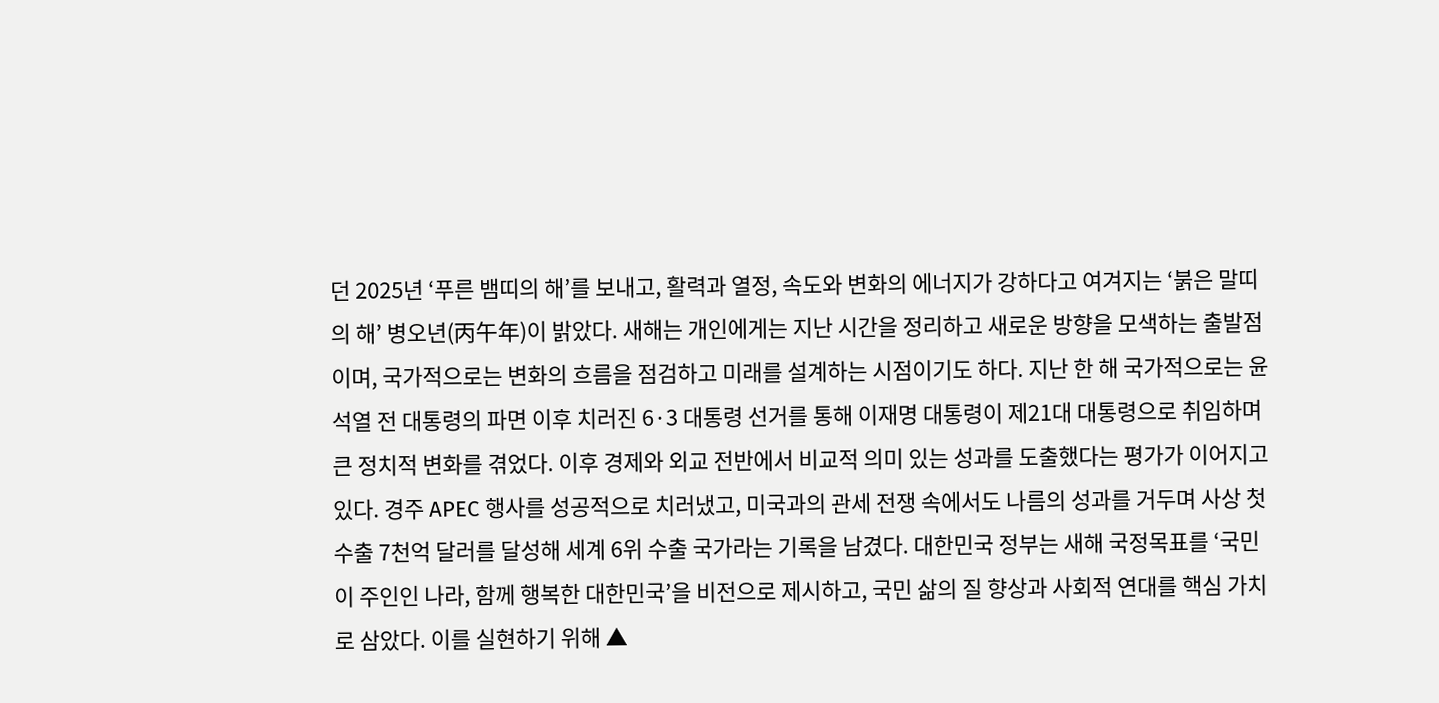던 2025년 ‘푸른 뱀띠의 해’를 보내고, 활력과 열정, 속도와 변화의 에너지가 강하다고 여겨지는 ‘붉은 말띠의 해’ 병오년(丙午年)이 밝았다. 새해는 개인에게는 지난 시간을 정리하고 새로운 방향을 모색하는 출발점이며, 국가적으로는 변화의 흐름을 점검하고 미래를 설계하는 시점이기도 하다. 지난 한 해 국가적으로는 윤석열 전 대통령의 파면 이후 치러진 6·3 대통령 선거를 통해 이재명 대통령이 제21대 대통령으로 취임하며 큰 정치적 변화를 겪었다. 이후 경제와 외교 전반에서 비교적 의미 있는 성과를 도출했다는 평가가 이어지고 있다. 경주 APEC 행사를 성공적으로 치러냈고, 미국과의 관세 전쟁 속에서도 나름의 성과를 거두며 사상 첫 수출 7천억 달러를 달성해 세계 6위 수출 국가라는 기록을 남겼다. 대한민국 정부는 새해 국정목표를 ‘국민이 주인인 나라, 함께 행복한 대한민국’을 비전으로 제시하고, 국민 삶의 질 향상과 사회적 연대를 핵심 가치로 삼았다. 이를 실현하기 위해 ▲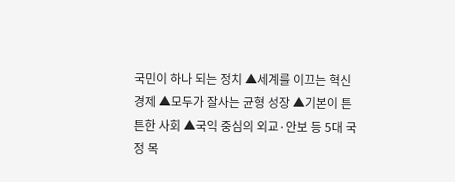국민이 하나 되는 정치 ▲세계를 이끄는 혁신 경제 ▲모두가 잘사는 균형 성장 ▲기본이 튼튼한 사회 ▲국익 중심의 외교·안보 등 5대 국정 목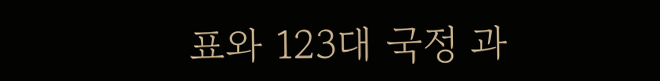표와 123대 국정 과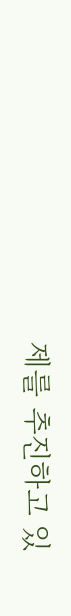제를 추진하고 있